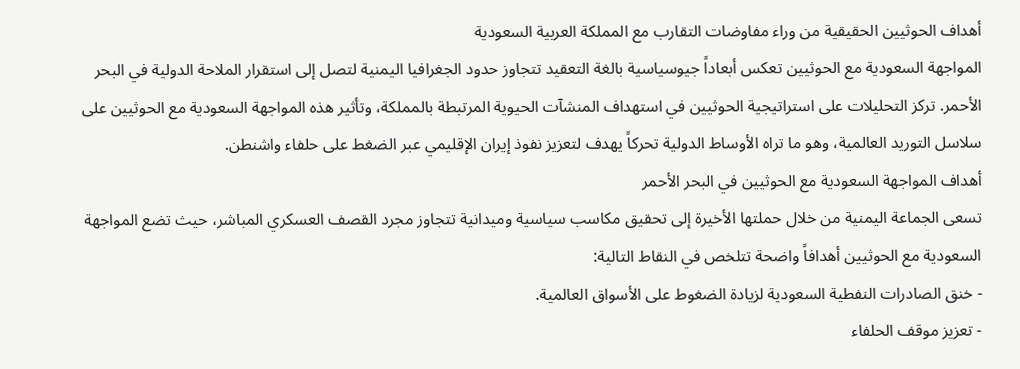أهداف الحوثيين الحقيقية من وراء مفاوضات التقارب مع المملكة العربية السعودية
المواجهة السعودية مع الحوثيين تعكس أبعاداً جيوسياسية بالغة التعقيد تتجاوز حدود الجغرافيا اليمنية لتصل إلى استقرار الملاحة الدولية في البحر الأحمر. تركز التحليلات على استراتيجية الحوثيين في استهداف المنشآت الحيوية المرتبطة بالمملكة، وتأثير هذه المواجهة السعودية مع الحوثيين على سلاسل التوريد العالمية، وهو ما تراه الأوساط الدولية تحركاً يهدف لتعزيز نفوذ إيران الإقليمي عبر الضغط على حلفاء واشنطن.
أهداف المواجهة السعودية مع الحوثيين في البحر الأحمر
تسعى الجماعة اليمنية من خلال حملتها الأخيرة إلى تحقيق مكاسب سياسية وميدانية تتجاوز مجرد القصف العسكري المباشر، حيث تضع المواجهة السعودية مع الحوثيين أهدافاً واضحة تتلخص في النقاط التالية:
- خنق الصادرات النفطية السعودية لزيادة الضغوط على الأسواق العالمية.
- تعزيز موقف الحلفاء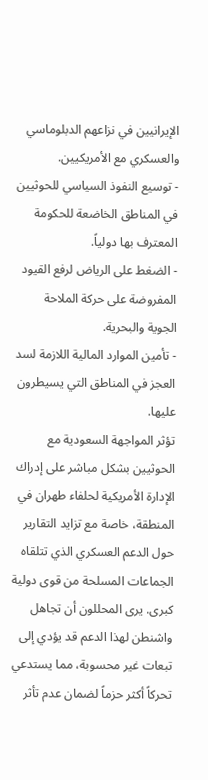الإيرانيين في نزاعهم الدبلوماسي والعسكري مع الأمريكيين.
- توسيع النفوذ السياسي للحوثيين في المناطق الخاضعة للحكومة المعترف بها دولياً.
- الضغط على الرياض لرفع القيود المفروضة على حركة الملاحة الجوية والبحرية.
- تأمين الموارد المالية اللازمة لسد العجز في المناطق التي يسيطرون عليها.
تؤثر المواجهة السعودية مع الحوثيين بشكل مباشر على إدراك الإدارة الأمريكية لحلفاء طهران في المنطقة، خاصة مع تزايد التقارير حول الدعم العسكري الذي تتلقاه الجماعات المسلحة من قوى دولية كبرى. يرى المحللون أن تجاهل واشنطن لهذا الدعم قد يؤدي إلى تبعات غير محسوبة، مما يستدعي تحركاً أكثر حزماً لضمان عدم تأثر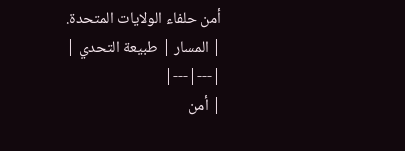أمن حلفاء الولايات المتحدة.
| المسار | طبيعة التحدي |
|---|---|
| أمن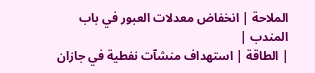الملاحة | انخفاض معدلات العبور في باب المندب |
| الطاقة | استهداف منشآت نفطية في جازان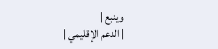وينبع |
| الدعم الإقليمي |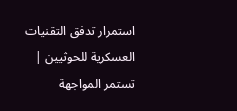استمرار تدفق التقنيات العسكرية للحوثيين |
تستمر المواجهة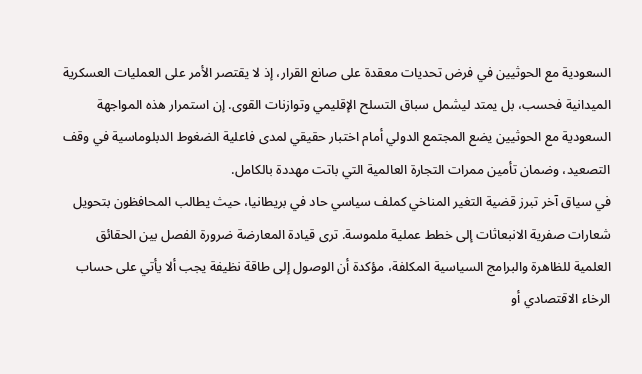السعودية مع الحوثيين في فرض تحديات معقدة على صانع القرار، إذ لا يقتصر الأمر على العمليات العسكرية الميدانية فحسب، بل يمتد ليشمل سباق التسلح الإقليمي وتوازنات القوى. إن استمرار هذه المواجهة السعودية مع الحوثيين يضع المجتمع الدولي أمام اختبار حقيقي لمدى فاعلية الضغوط الدبلوماسية في وقف التصعيد، وضمان تأمين ممرات التجارة العالمية التي باتت مهددة بالكامل.
في سياق آخر تبرز قضية التغير المناخي كملف سياسي حاد في بريطانيا، حيث يطالب المحافظون بتحويل شعارات صفرية الانبعاثات إلى خطط عملية ملموسة. ترى قيادة المعارضة ضرورة الفصل بين الحقائق العلمية للظاهرة والبرامج السياسية المكلفة، مؤكدة أن الوصول إلى طاقة نظيفة يجب ألا يأتي على حساب الرخاء الاقتصادي أو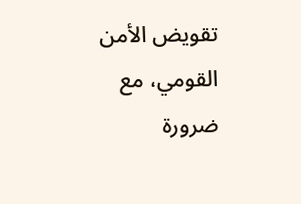تقويض الأمن القومي، مع ضرورة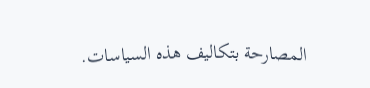المصارحة بتكاليف هذه السياسات.